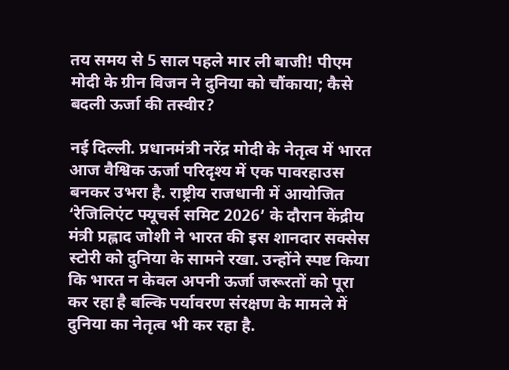तय समय से 5 साल पहले मार ली बाजी! पीएम मोदी के ग्रीन विजन ने दुनिया को चौंकाया; कैसे बदली ऊर्जा की तस्वीर?

नई दिल्ली. प्रधानमंत्री नरेंद्र मोदी के नेतृत्व में भारत आज वैश्विक ऊर्जा परिदृश्य में एक पावरहाउस बनकर उभरा है. राष्ट्रीय राजधानी में आयोजित ‘रेजिलिएंट फ्यूचर्स समिट 2026’ के दौरान केंद्रीय मंत्री प्रह्लाद जोशी ने भारत की इस शानदार सक्सेस स्टोरी को दुनिया के सामने रखा. उन्होंने स्पष्ट किया कि भारत न केवल अपनी ऊर्जा जरूरतों को पूरा कर रहा है बल्कि पर्यावरण संरक्षण के मामले में दुनिया का नेतृत्व भी कर रहा है.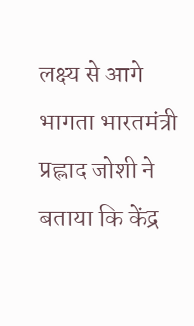लक्ष्य से आगे भागता भारतमंत्री प्रह्लाद जोशी ने बताया कि केंद्र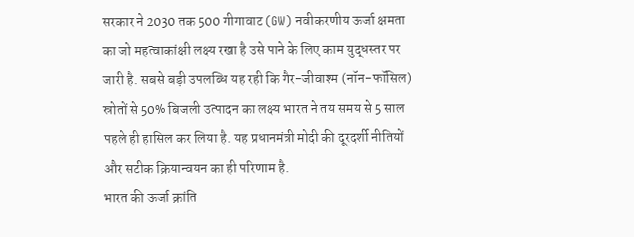सरकार ने 2030 तक 500 गीगावाट (GW) नवीकरणीय ऊर्जा क्षमता का जो महत्वाकांक्षी लक्ष्य रखा है उसे पाने के लिए काम युद्धस्तर पर जारी है. सबसे बड़ी उपलब्धि यह रही कि गैर-जीवाश्म (नॉन-फॉसिल) स्रोतों से 50% बिजली उत्पादन का लक्ष्य भारत ने तय समय से 5 साल पहले ही हासिल कर लिया है. यह प्रधानमंत्री मोदी की दूरदर्शी नीतियों और सटीक क्रियान्वयन का ही परिणाम है.
भारत की ऊर्जा क्रांति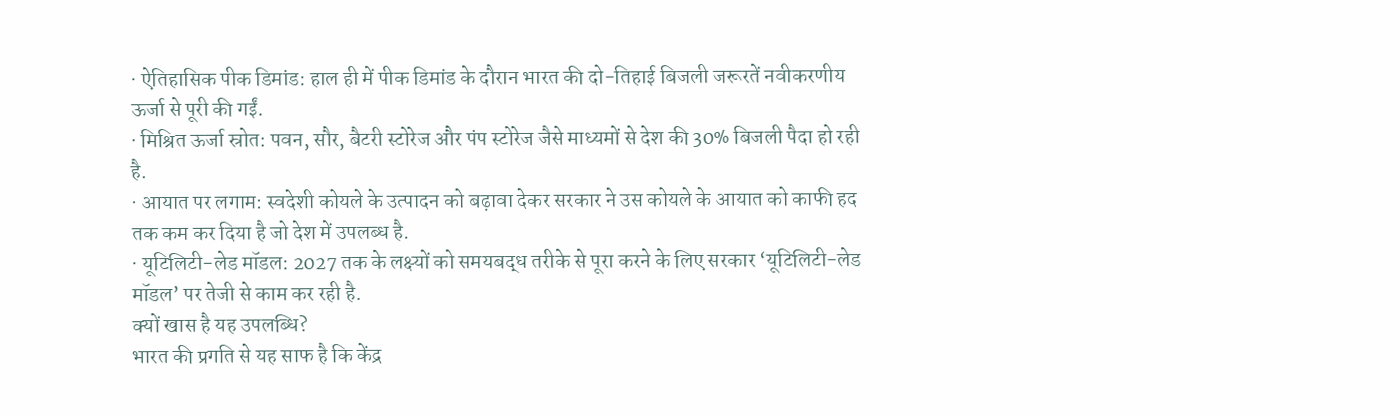· ऐतिहासिक पीक डिमांड: हाल ही में पीक डिमांड के दौरान भारत की दो-तिहाई बिजली जरूरतें नवीकरणीय ऊर्जा से पूरी की गईं.
· मिश्रित ऊर्जा स्रोत: पवन, सौर, बैटरी स्टोरेज और पंप स्टोरेज जैसे माध्यमों से देश की 30% बिजली पैदा हो रही है.
· आयात पर लगाम: स्वदेशी कोयले के उत्पादन को बढ़ावा देकर सरकार ने उस कोयले के आयात को काफी हद तक कम कर दिया है जो देश में उपलब्ध है.
· यूटिलिटी-लेड मॉडल: 2027 तक के लक्ष्यों को समयबद्ध तरीके से पूरा करने के लिए सरकार ‘यूटिलिटी-लेड मॉडल’ पर तेजी से काम कर रही है.
क्यों खास है यह उपलब्धि?
भारत की प्रगति से यह साफ है कि केंद्र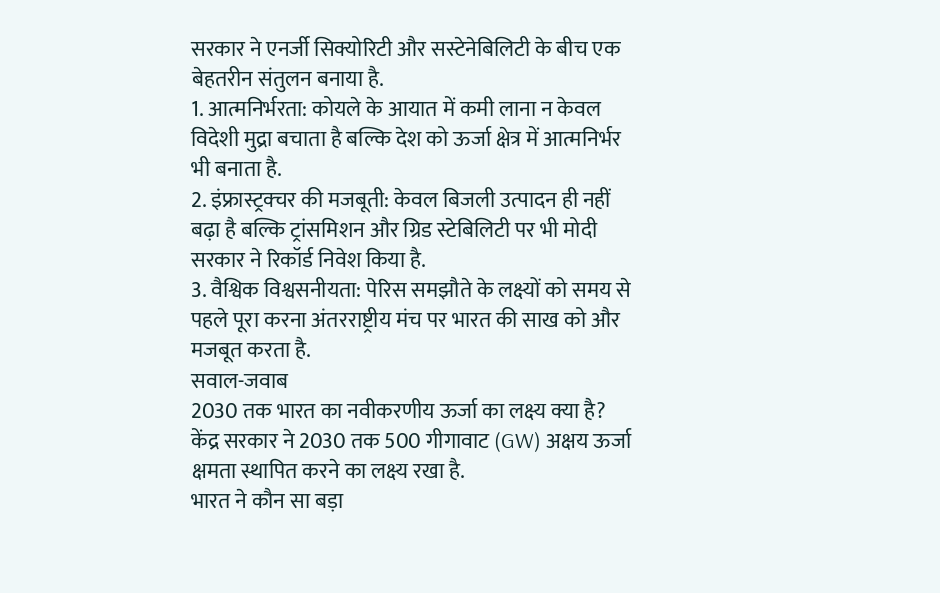सरकार ने एनर्जी सिक्योरिटी और सस्टेनेबिलिटी के बीच एक बेहतरीन संतुलन बनाया है.
1. आत्मनिर्भरता: कोयले के आयात में कमी लाना न केवल विदेशी मुद्रा बचाता है बल्कि देश को ऊर्जा क्षेत्र में आत्मनिर्भर भी बनाता है.
2. इंफ्रास्ट्रक्चर की मजबूती: केवल बिजली उत्पादन ही नहीं बढ़ा है बल्कि ट्रांसमिशन और ग्रिड स्टेबिलिटी पर भी मोदी सरकार ने रिकॉर्ड निवेश किया है.
3. वैश्विक विश्वसनीयता: पेरिस समझौते के लक्ष्यों को समय से पहले पूरा करना अंतरराष्ट्रीय मंच पर भारत की साख को और मजबूत करता है.
सवाल-जवाब
2030 तक भारत का नवीकरणीय ऊर्जा का लक्ष्य क्या है?
केंद्र सरकार ने 2030 तक 500 गीगावाट (GW) अक्षय ऊर्जा क्षमता स्थापित करने का लक्ष्य रखा है.
भारत ने कौन सा बड़ा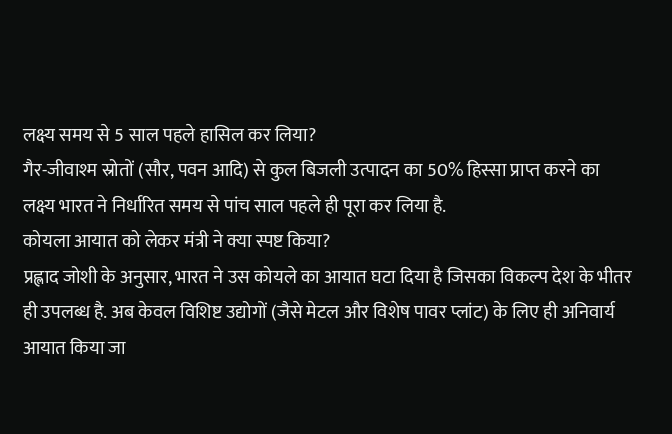लक्ष्य समय से 5 साल पहले हासिल कर लिया?
गैर-जीवाश्म स्रोतों (सौर, पवन आदि) से कुल बिजली उत्पादन का 50% हिस्सा प्राप्त करने का लक्ष्य भारत ने निर्धारित समय से पांच साल पहले ही पूरा कर लिया है.
कोयला आयात को लेकर मंत्री ने क्या स्पष्ट किया?
प्रह्लाद जोशी के अनुसार, भारत ने उस कोयले का आयात घटा दिया है जिसका विकल्प देश के भीतर ही उपलब्ध है. अब केवल विशिष्ट उद्योगों (जैसे मेटल और विशेष पावर प्लांट) के लिए ही अनिवार्य आयात किया जा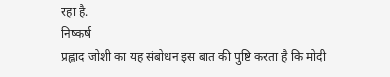रहा है.
निष्कर्ष
प्रह्लाद जोशी का यह संबोधन इस बात की पुष्टि करता है कि मोदी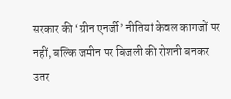सरकार की ‘ग्रीन एनर्जी’ नीतियां केवल कागजों पर नहीं, बल्कि जमीन पर बिजली की रोशनी बनकर उतर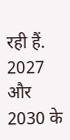रही हैं. 2027 और 2030 के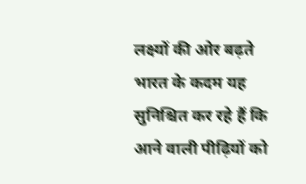लक्ष्यों की ओर बढ़ते भारत के कदम यह सुनिश्चित कर रहे हैं कि आने वाली पीढ़ियों को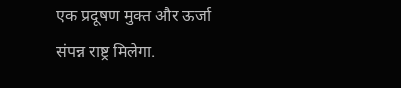एक प्रदूषण मुक्त और ऊर्जा संपन्न राष्ट्र मिलेगा.